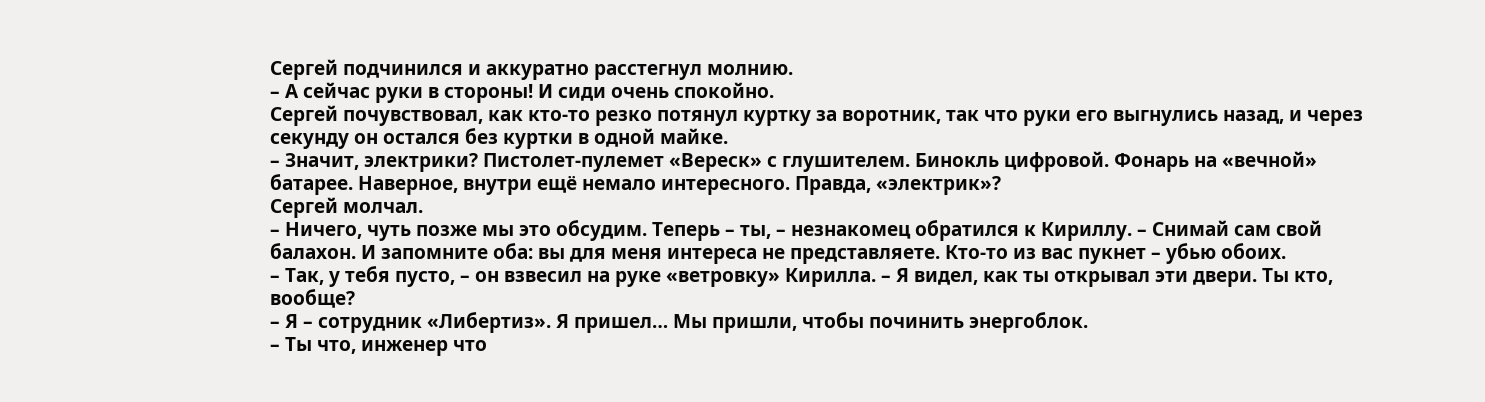Сергей подчинился и аккуратно расстегнул молнию.
– А сейчас руки в стороны! И сиди очень спокойно.
Сергей почувствовал, как кто-то резко потянул куртку за воротник, так что руки его выгнулись назад, и через секунду он остался без куртки в одной майке.
– Значит, электрики? Пистолет-пулемет «Вереск» с глушителем. Бинокль цифровой. Фонарь на «вечной» батарее. Наверное, внутри ещё немало интересного. Правда, «электрик»?
Сергей молчал.
– Ничего, чуть позже мы это обсудим. Теперь – ты, – незнакомец обратился к Кириллу. – Снимай сам свой балахон. И запомните оба: вы для меня интереса не представляете. Кто-то из вас пукнет – убью обоих.
– Так, у тебя пусто, – он взвесил на руке «ветровку» Кирилла. – Я видел, как ты открывал эти двери. Ты кто, вообще?
– Я – сотрудник «Либертиз». Я пришел… Мы пришли, чтобы починить энергоблок.
– Ты что, инженер что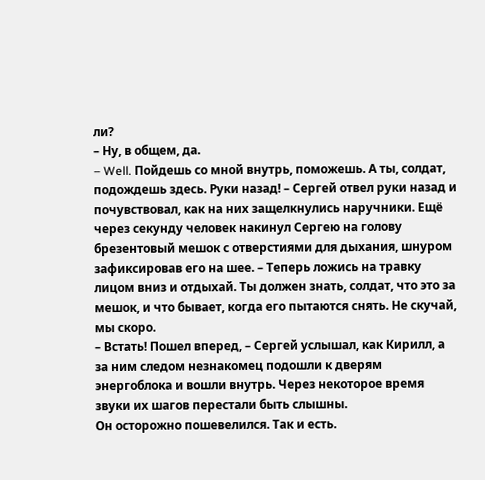ли?
– Ну, в общем, да.
– Well. Пойдешь со мной внутрь, поможешь. А ты, солдат, подождешь здесь. Руки назад! – Сергей отвел руки назад и почувствовал, как на них защелкнулись наручники. Ещё через секунду человек накинул Сергею на голову брезентовый мешок с отверстиями для дыхания, шнуром зафиксировав его на шее. – Теперь ложись на травку лицом вниз и отдыхай. Ты должен знать, солдат, что это за мешок, и что бывает, когда его пытаются снять. Не скучай, мы скоро.
– Встать! Пошел вперед, – Сергей услышал, как Кирилл, а за ним следом незнакомец подошли к дверям энергоблока и вошли внутрь. Через некоторое время звуки их шагов перестали быть слышны.
Он осторожно пошевелился. Так и есть.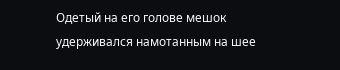Одетый на его голове мешок удерживался намотанным на шее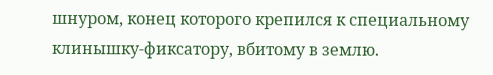шнуром, конец которого крепился к специальному клинышку-фиксатору, вбитому в землю.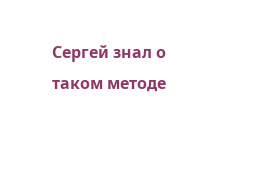Сергей знал о таком методе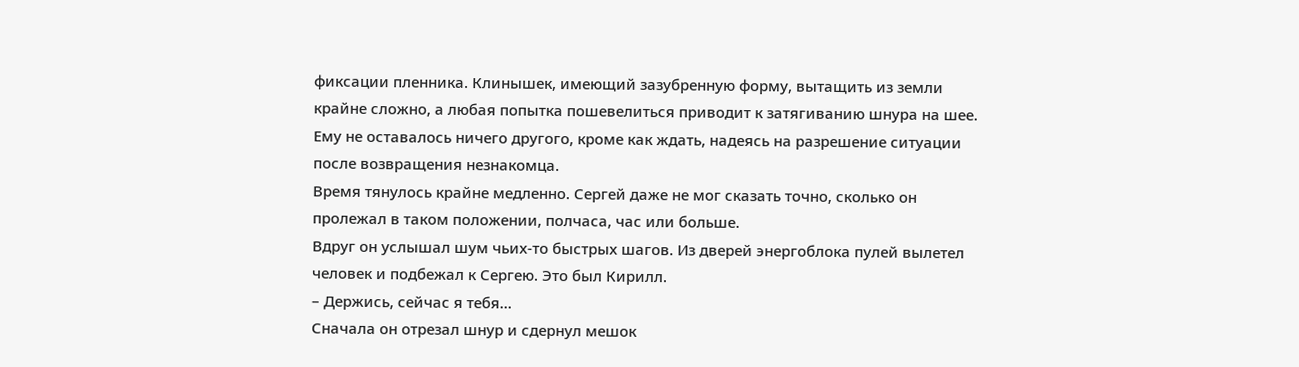фиксации пленника. Клинышек, имеющий зазубренную форму, вытащить из земли крайне сложно, а любая попытка пошевелиться приводит к затягиванию шнура на шее.
Ему не оставалось ничего другого, кроме как ждать, надеясь на разрешение ситуации после возвращения незнакомца.
Время тянулось крайне медленно. Сергей даже не мог сказать точно, сколько он пролежал в таком положении, полчаса, час или больше.
Вдруг он услышал шум чьих-то быстрых шагов. Из дверей энергоблока пулей вылетел человек и подбежал к Сергею. Это был Кирилл.
– Держись, сейчас я тебя…
Сначала он отрезал шнур и сдернул мешок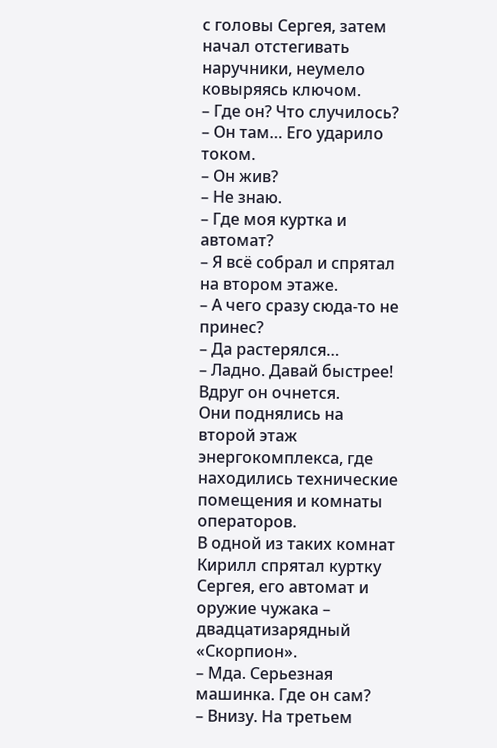с головы Сергея, затем начал отстегивать наручники, неумело ковыряясь ключом.
– Где он? Что случилось?
– Он там… Его ударило током.
– Он жив?
– Не знаю.
– Где моя куртка и автомат?
– Я всё собрал и спрятал на втором этаже.
– А чего сразу сюда-то не принес?
– Да растерялся…
– Ладно. Давай быстрее! Вдруг он очнется.
Они поднялись на второй этаж энергокомплекса, где находились технические помещения и комнаты операторов.
В одной из таких комнат Кирилл спрятал куртку Сергея, его автомат и оружие чужака – двадцатизарядный «Скорпион».
– Мда. Серьезная машинка. Где он сам?
– Внизу. На третьем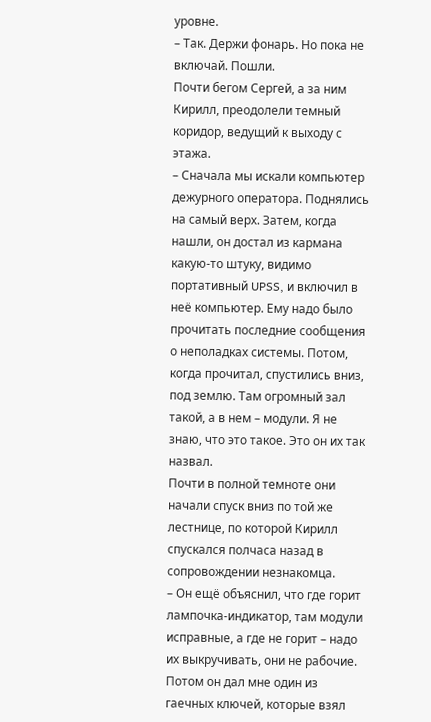уровне.
– Так. Держи фонарь. Но пока не включай. Пошли.
Почти бегом Сергей, а за ним Кирилл, преодолели темный коридор, ведущий к выходу с этажа.
– Сначала мы искали компьютер дежурного оператора. Поднялись на самый верх. Затем, когда нашли, он достал из кармана какую-то штуку, видимо портативный UPSS, и включил в неё компьютер. Ему надо было прочитать последние сообщения о неполадках системы. Потом, когда прочитал, спустились вниз, под землю. Там огромный зал такой, а в нем – модули. Я не знаю, что это такое. Это он их так назвал.
Почти в полной темноте они начали спуск вниз по той же лестнице, по которой Кирилл спускался полчаса назад в сопровождении незнакомца.
– Он ещё объяснил, что где горит лампочка-индикатор, там модули исправные, а где не горит – надо их выкручивать, они не рабочие. Потом он дал мне один из гаечных ключей, которые взял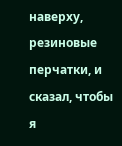наверху, резиновые перчатки, и сказал, чтобы я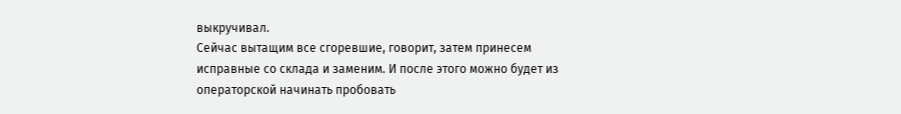выкручивал.
Сейчас вытащим все сгоревшие, говорит, затем принесем исправные со склада и заменим. И после этого можно будет из операторской начинать пробовать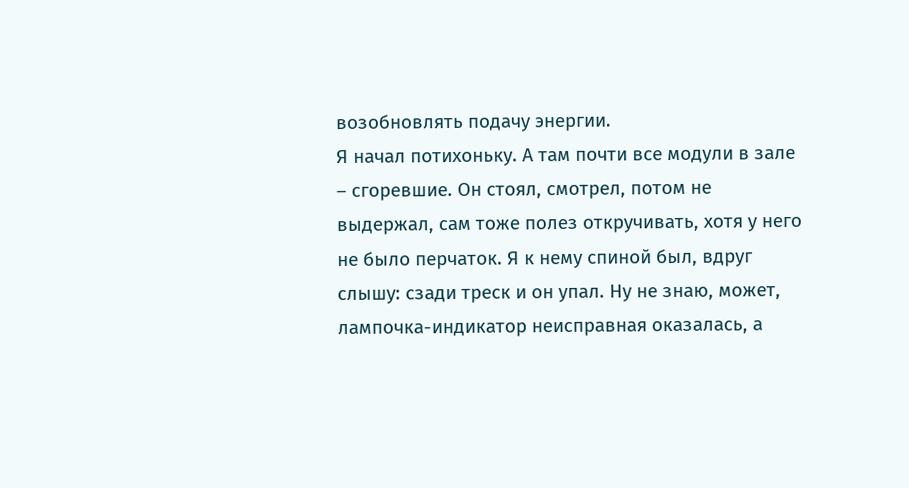возобновлять подачу энергии.
Я начал потихоньку. А там почти все модули в зале – сгоревшие. Он стоял, смотрел, потом не выдержал, сам тоже полез откручивать, хотя у него не было перчаток. Я к нему спиной был, вдруг слышу: сзади треск и он упал. Ну не знаю, может, лампочка-индикатор неисправная оказалась, а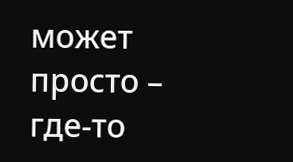может просто – где-то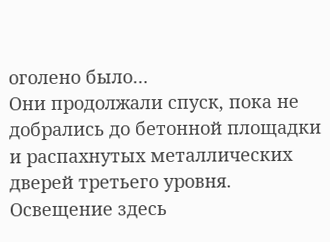оголено было…
Они продолжали спуск, пока не добрались до бетонной площадки и распахнутых металлических дверей третьего уровня. Освещение здесь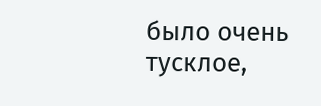было очень тусклое,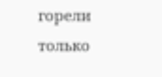горели только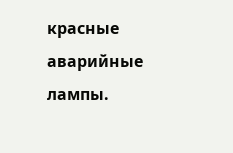красные аварийные лампы.